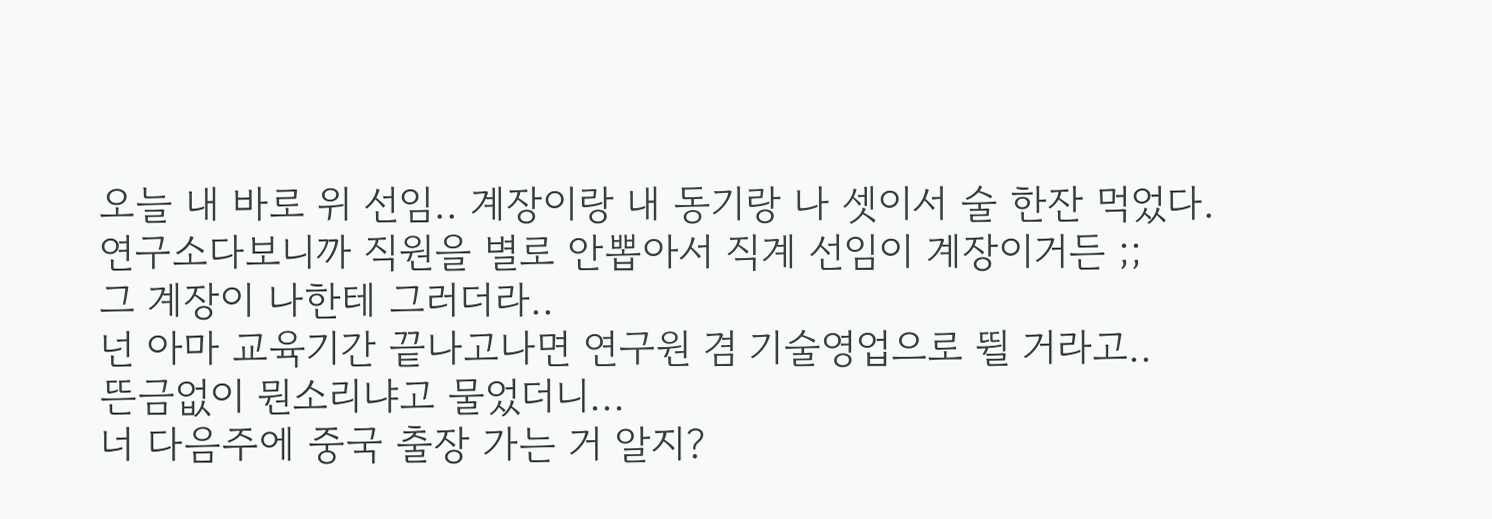오늘 내 바로 위 선임.. 계장이랑 내 동기랑 나 셋이서 술 한잔 먹었다.
연구소다보니까 직원을 별로 안뽑아서 직계 선임이 계장이거든 ;;
그 계장이 나한테 그러더라..
넌 아마 교육기간 끝나고나면 연구원 겸 기술영업으로 뛸 거라고..
뜬금없이 뭔소리냐고 물었더니...
너 다음주에 중국 출장 가는 거 알지?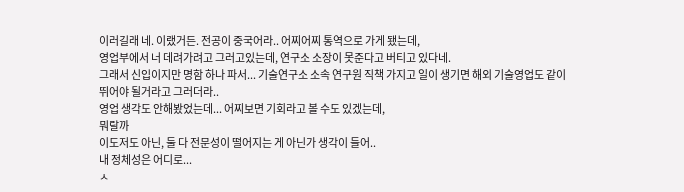이러길래 네. 이랬거든. 전공이 중국어라.. 어찌어찌 통역으로 가게 됐는데,
영업부에서 너 데려가려고 그러고있는데, 연구소 소장이 못준다고 버티고 있다네.
그래서 신입이지만 명함 하나 파서... 기술연구소 소속 연구원 직책 가지고 일이 생기면 해외 기술영업도 같이
뛰어야 될거라고 그러더라..
영업 생각도 안해봤었는데... 어찌보면 기회라고 볼 수도 있겠는데,
뭐랄까
이도저도 아닌, 둘 다 전문성이 떨어지는 게 아닌가 생각이 들어..
내 정체성은 어디로...
ㅅ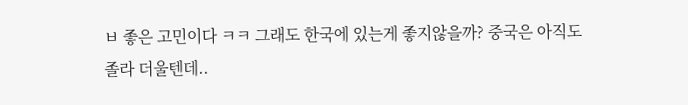ㅂ 좋은 고민이다 ㅋㅋ 그래도 한국에 있는게 좋지않을까? 중국은 아직도 졸라 더울텐데..